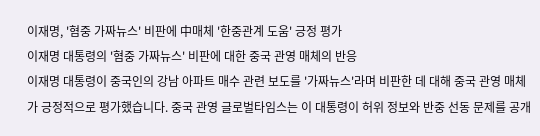이재명, '혐중 가짜뉴스' 비판에 中매체 '한중관계 도움' 긍정 평가
이재명 대통령의 '혐중 가짜뉴스' 비판에 대한 중국 관영 매체의 반응
이재명 대통령이 중국인의 강남 아파트 매수 관련 보도를 '가짜뉴스'라며 비판한 데 대해 중국 관영 매체가 긍정적으로 평가했습니다. 중국 관영 글로벌타임스는 이 대통령이 허위 정보와 반중 선동 문제를 공개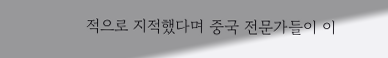적으로 지적했다며 중국 전문가들이 이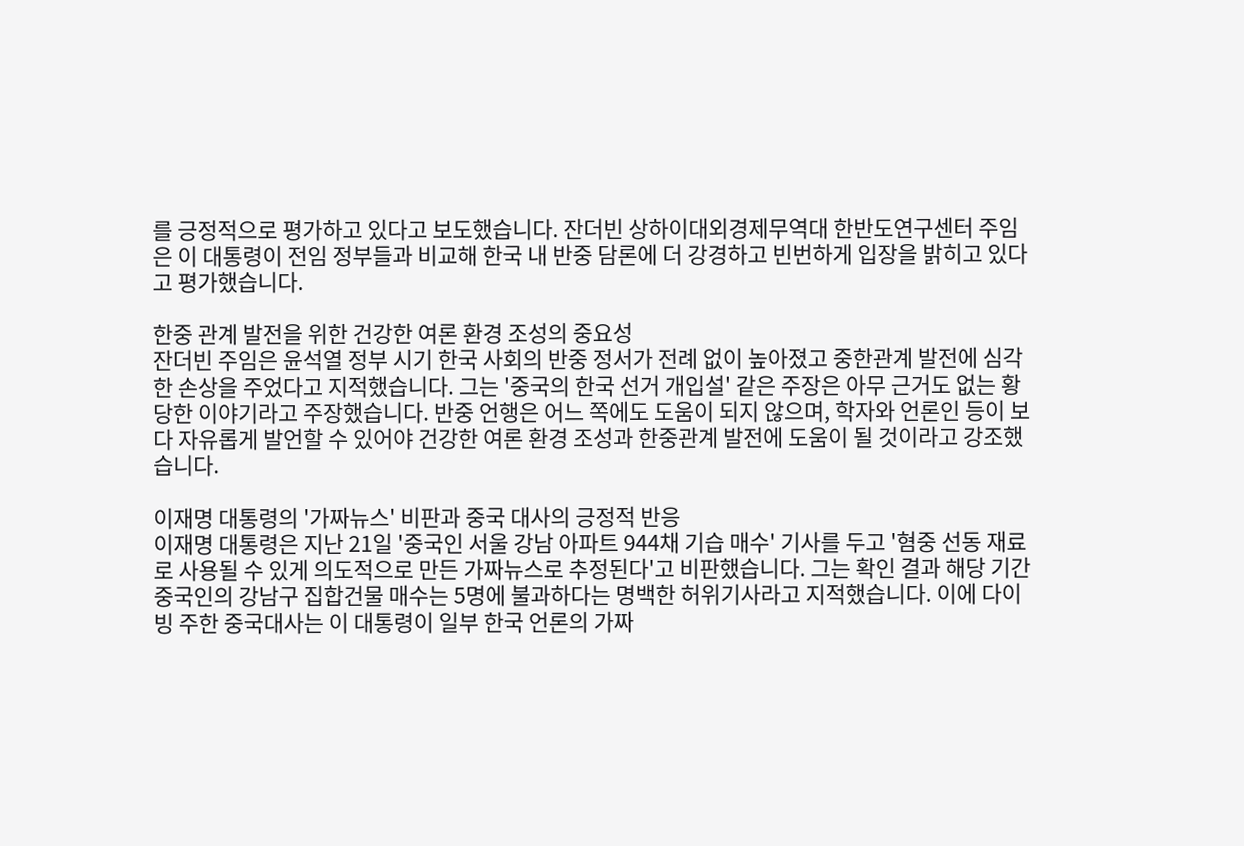를 긍정적으로 평가하고 있다고 보도했습니다. 잔더빈 상하이대외경제무역대 한반도연구센터 주임은 이 대통령이 전임 정부들과 비교해 한국 내 반중 담론에 더 강경하고 빈번하게 입장을 밝히고 있다고 평가했습니다.

한중 관계 발전을 위한 건강한 여론 환경 조성의 중요성
잔더빈 주임은 윤석열 정부 시기 한국 사회의 반중 정서가 전례 없이 높아졌고 중한관계 발전에 심각한 손상을 주었다고 지적했습니다. 그는 '중국의 한국 선거 개입설' 같은 주장은 아무 근거도 없는 황당한 이야기라고 주장했습니다. 반중 언행은 어느 쪽에도 도움이 되지 않으며, 학자와 언론인 등이 보다 자유롭게 발언할 수 있어야 건강한 여론 환경 조성과 한중관계 발전에 도움이 될 것이라고 강조했습니다.

이재명 대통령의 '가짜뉴스' 비판과 중국 대사의 긍정적 반응
이재명 대통령은 지난 21일 '중국인 서울 강남 아파트 944채 기습 매수' 기사를 두고 '혐중 선동 재료로 사용될 수 있게 의도적으로 만든 가짜뉴스로 추정된다'고 비판했습니다. 그는 확인 결과 해당 기간 중국인의 강남구 집합건물 매수는 5명에 불과하다는 명백한 허위기사라고 지적했습니다. 이에 다이빙 주한 중국대사는 이 대통령이 일부 한국 언론의 가짜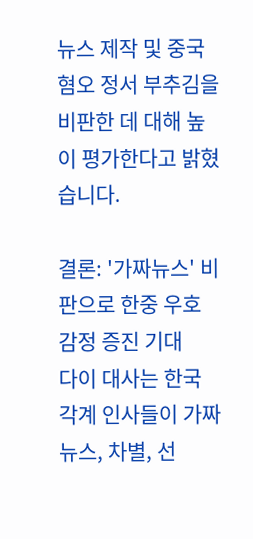뉴스 제작 및 중국 혐오 정서 부추김을 비판한 데 대해 높이 평가한다고 밝혔습니다.

결론: '가짜뉴스' 비판으로 한중 우호 감정 증진 기대
다이 대사는 한국 각계 인사들이 가짜뉴스, 차별, 선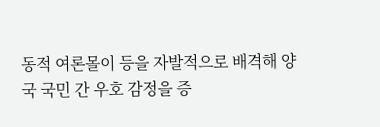동적 여론몰이 등을 자발적으로 배격해 양국 국민 간 우호 감정을 증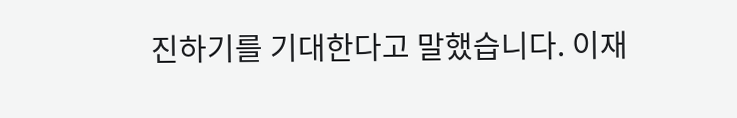진하기를 기대한다고 말했습니다. 이재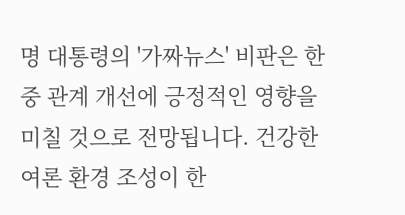명 대통령의 '가짜뉴스' 비판은 한중 관계 개선에 긍정적인 영향을 미칠 것으로 전망됩니다. 건강한 여론 환경 조성이 한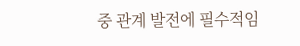중 관계 발전에 필수적임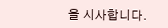을 시사합니다.